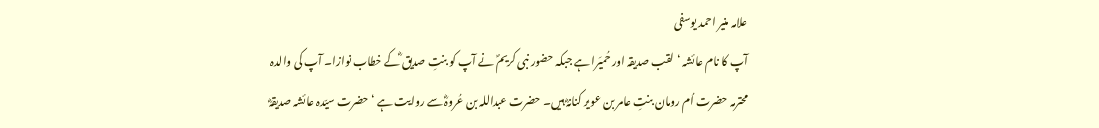علامہ منیر احمد یوسفی
آپ کا نام عائشہ ‘ لقب صدیقہ اور حُمیَرا ہے جبکہ حضور نبی کریمؐ نے آپ کو بنتِ صدیق ؓکے خطاب نوازا۔ آپ کی والدہ محترمہ حضرت اُم رومان بنتِ عامر بن عویر کنانہؓ ہیں۔ حضرت عبداللہ بن عُروہؓ سے روایت ہے ‘ حضرت سیّدہ عائشہ صدیقہؓ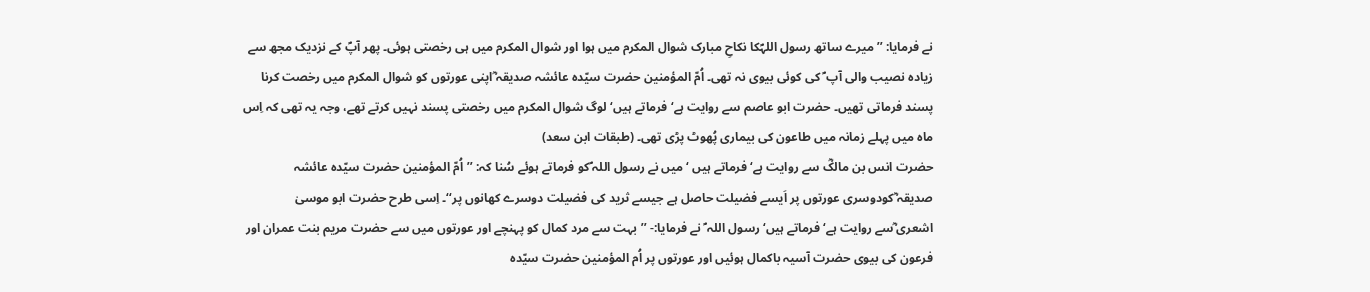نے فرمایا: ’’ میرے ساتھ رسول اللہؐکا نکاحِ مبارک شوال المکرم میں ہوا اور شوال المکرم میں ہی رخصتی ہوئی۔ پھر آپؐ کے نزدیک مجھ سے زیادہ نصیب والی آپ ؐ کی کوئی بیوی نہ تھی۔ اُمّ المؤمنین حضرت سیّدہ عائشہ صدیقہ ؓاپنی عورتوں کو شوال المکرم میں رخصت کرنا پسند فرماتی تھیں۔ حضرت ابو عاصم سے روایت ہے‘ فرماتے ہیں‘ لوگ شوال المکرم میں رخصتی پسند نہیں کرتے تھے، وجہ یہ تھی کہ اِس ماہ میں پہلے زمانہ میں طاعون کی بیماری پُھوٹ پڑی تھی۔ (طبقات ابن سعد)
حضرت انس بن مالکؓ سے روایت ہے‘ فرماتے ہیں ‘ میں نے رسول اللہ ؐکو فرماتے ہوئے سُنا کہ: ’’اُمّ المؤمنین حضرت سیّدہ عائشہ صدیقہ ؓکودوسری عورتوں پر اَیسے فضیلت حاصل ہے جیسے ثرید کی فضیلت دوسرے کھانوں پر‘‘۔ اِسی طرح حضرت ابو موسیٰ اشعری ؓسے روایت ہے‘ فرماتے ہیں‘ رسول اللہ ؐ نے فرمایا:- ’’بہت سے مرد کمال کو پہنچے اور عورتوں میں سے حضرت مریم بنت عمران اور فرعون کی بیوی حضرت آسیہ باکمال ہوئیں اور عورتوں پر اُم المؤمنین حضرت سیّدہ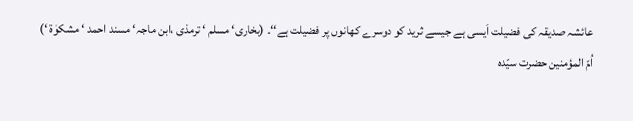عائشہ صدیقہ کی فضیلت اَیسی ہے جیسے ثرید کو دوسرے کھانوں پر فضیلت ہے‘‘۔ (بخاری‘ مسلم ‘ ترمذی ،ابن ماجہ‘ مسند احمد ‘ مشکوٰۃ ‘)
اُمّ المؤمنین حضرت سیّدہ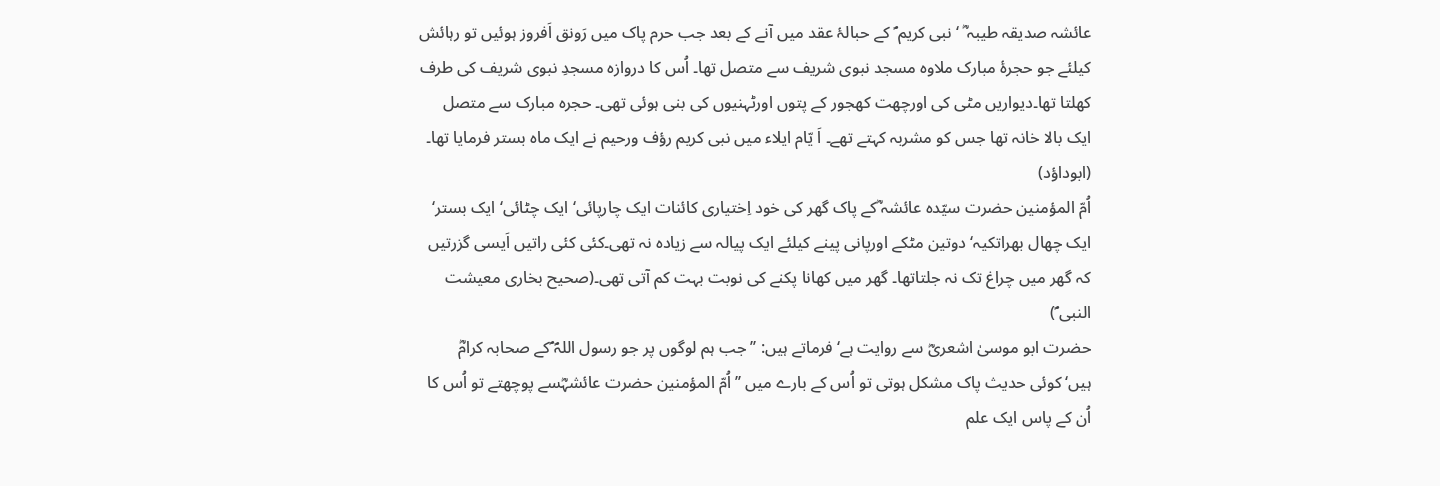عائشہ صدیقہ طیبہ ؓ ‘نبی کریم ؐ کے حبالۂ عقد میں آنے کے بعد جب حرم پاک میں رَونق اَفروز ہوئیں تو رہائش کیلئے جو حجرۂ مبارک ملاوہ مسجد نبوی شریف سے متصل تھا۔ اُس کا دروازہ مسجدِ نبوی شریف کی طرف کھلتا تھا۔دیواریں مٹی کی اورچھت کھجور کے پتوں اورٹہنیوں کی بنی ہوئی تھی۔ حجرہ مبارک سے متصل ایک بالا خانہ تھا جس کو مشربہ کہتے تھے۔ اَ یّام ایلاء میں نبی کریم رؤف ورحیم نے ایک ماہ بستر فرمایا تھا۔ (ابوداؤد)
اُمّ المؤمنین حضرت سیّدہ عائشہ ؓکے پاک گھر کی خود اِختیاری کائنات ایک چارپائی‘ ایک چٹائی‘ ایک بستر‘ ایک چھال بھراتکیہ‘ دوتین مٹکے اورپانی پینے کیلئے ایک پیالہ سے زیادہ نہ تھی۔کئی کئی راتیں اَیسی گزرتیں کہ گھر میں چراغ تک نہ جلتاتھا۔ گھر میں کھانا پکنے کی نوبت بہت کم آتی تھی۔(صحیح بخاری معیشت النبی ؐ)
حضرت ابو موسیٰ اشعریؓ سے روایت ہے‘ فرماتے ہیں: ’’جب ہم لوگوں پر جو رسول اللہؐ ؐکے صحابہ کرامؓ ہیں‘کوئی حدیث پاک مشکل ہوتی تو اُس کے بارے میں ’’اُمّ المؤمنین حضرت عائشہؓسے پوچھتے تو اُس کا اُن کے پاس ایک علم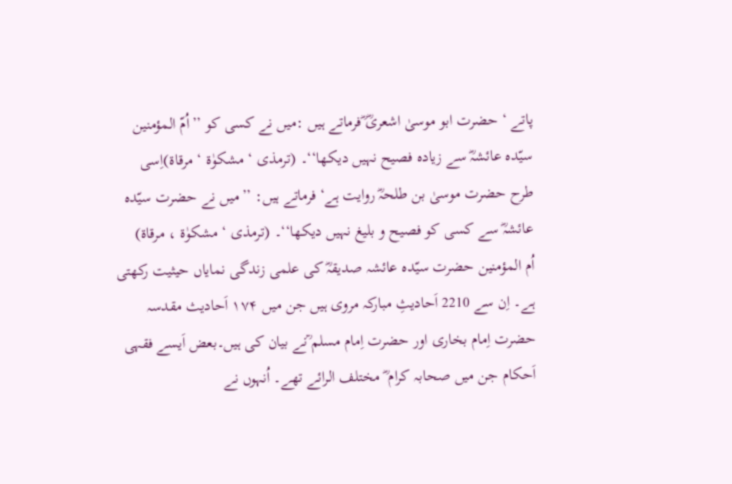پاتے ‘ حضرت ابو موسیٰ اشعریؓ ؓفرماتے ہیں :میں نے کسی کو ’’اُمّ المؤمنین سیّدہ عائشہؓ سے زیادہ فصیح نہیں دیکھا‘‘۔ (ترمذی ‘ مشکوٰۃ ‘ مرقاۃ)اِسی طرح حضرت موسیٰ بن طلحہؓ روایت ہے‘ فرماتے ہیں: ’’میں نے حضرت سیّدہ عائشہؓ سے کسی کو فصیح و بلیغ نہیں دیکھا‘‘۔ (ترمذی ‘ مشکوٰۃ ، مرقاۃ)
اُم المؤمنین حضرت سیّدہ عائشہ صدیقہؓ کی علمی زندگی نمایاں حیثیت رکھتی ہے۔ اِن سے 2210 اَحادیثِ مبارکہ مروی ہیں جن میں ۱۷۴ اَحادیث مقدسہ حضرت اِمام بخاری اور حضرت اِمام مسلم ؒنے بیان کی ہیں۔بعض اَیسے فقہی اَحکام جن میں صحابہ کرام ؓ مختلف الرائے تھے۔ اُنہوں نے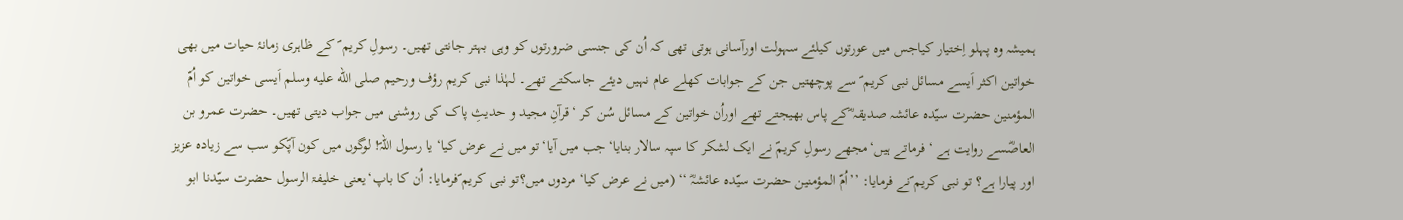ہمیشہ وہ پہلو اِختیار کیاجس میں عورتوں کیلئے سہولت اورآسانی ہوتی تھی کہ اُن کی جنسی ضرورتوں کو وہی بہتر جانتی تھیں۔ رسولِ کریم ؐ کے ظاہری زمانۂ حیات میں بھی خواتین اکثر اَیسے مسائل نبی کریم ؐ سے پوچھتیں جن کے جوابات کھلے عام نہیں دیئے جاسکتے تھے۔ لہٰذا نبی کریم رؤف ورحیم صلى الله عليه وسلم اَیسی خواتین کو اُمّ المؤمنین حضرت سیّدہ عائشہ صدیقہ ؓکے پاس بھیجتے تھے اوراُن خواتین کے مسائل سُن کر ‘قرآنِ مجید و حدیثِ پاک کی روشنی میں جواب دیتی تھیں۔ حضرت عمرو بن العاصؓسے روایت ہے ‘ فرماتے ہیں‘مجھے رسولِ کریمؐ نے ایک لشکر کا سپہ سالار بنایا‘جب میں آیا‘تو میں نے عرض کیا‘ یا رسول اللہؐ! لوگوں میں کون آپؐکو سب سے زیادہ عزیز اور پیارا ہے؟ تو نبی کریم ؐنے فرمایا: ’’اُمّ المؤمنین حضرت سیّدہ عائشہؓ ‘‘ (میں نے عرض کیا‘ مردوں میں؟تو نبی کریم ؐفرمایا: اُن کا باپ‘یعنی خلیفۃ الرسول حضرت سیّدنا ابو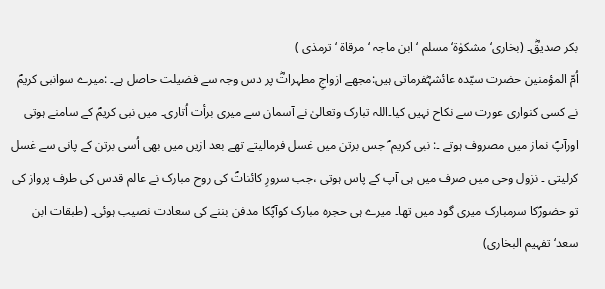بکر صدیقؓ۔ (بخاری‘ مشکوٰۃ‘ مسلم ‘ ابن ماجہ ‘ مرقاۃ ‘ ترمذی )
اُمّ المؤمنین حضرت سیّدہ عائشہؓفرماتی ہیں:مجھے ازواجِ مطہراتؓ پر دس وجہ سے فضیلت حاصل ہے۔ :میرے سوانبی کریمؐ نے کسی کنواری عورت سے نکاح نہیں کیا۔اللہ تبارک وتعالیٰ نے آسمان سے میری برأت اُتاری۔ میں نبی کریمؐ کے سامنے ہوتی اورآپؐ نماز میں مصروف ہوتے ۔: نبی کریم ؐ جس برتن میں غسل فرمالیتے تھے بعد ازیں میں بھی اُسی برتن کے پانی سے غسل کرلیتی ۔ نزول وحی میں صرف میں ہی آپ کے پاس ہوتی ،جب سرورِ کائناتؐ کی روح مبارک نے عالم قدس کی طرف پرواز کی تو حضورؐکا سرمبارک میری گود میں تھا۔ میرے ہی حجرہ مبارک کوآپؐکا مدفن بننے کی سعادت نصیب ہوئی۔ (طبقات ابن سعد‘ تفہیم البخاری)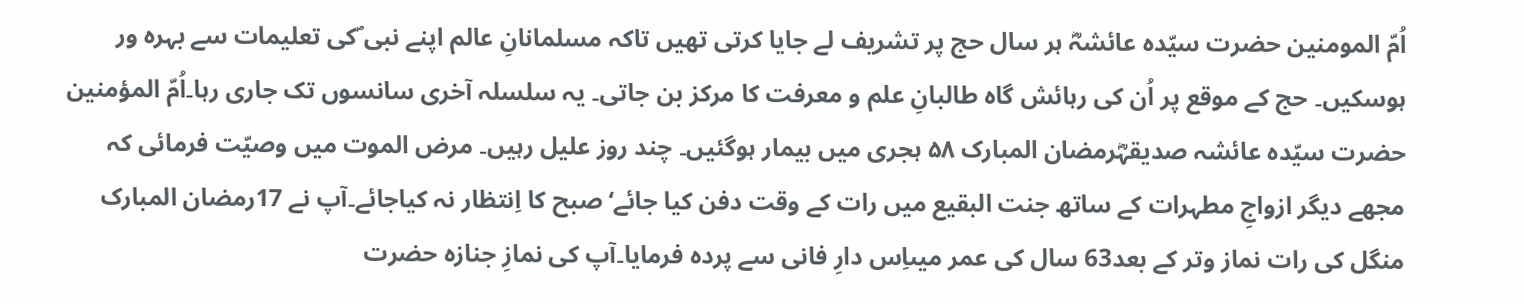اُمّ المومنین حضرت سیّدہ عائشہؓ ہر سال حج پر تشریف لے جایا کرتی تھیں تاکہ مسلمانانِ عالم اپنے نبی ؐکی تعلیمات سے بہرہ ور ہوسکیں۔ حج کے موقع پر اُن کی رہائش گاہ طالبانِ علم و معرفت کا مرکز بن جاتی۔ یہ سلسلہ آخری سانسوں تک جاری رہا۔اُمّ المؤمنین حضرت سیّدہ عائشہ صدیقہؓرمضان المبارک ۵۸ ہجری میں بیمار ہوگئیں۔ چند روز علیل رہیں۔ مرض الموت میں وصیّت فرمائی کہ مجھے دیگر ازواجِ مطہرات کے ساتھ جنت البقیع میں رات کے وقت دفن کیا جائے‘ صبح کا اِنتظار نہ کیاجائے۔آپ نے 17رمضان المبارک منگل کی رات نماز وتر کے بعد63 سال کی عمر میںاِس دارِ فانی سے پردہ فرمایا۔آپ کی نمازِ جنازہ حضرت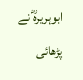ابوہریرہؓ نے پڑھائی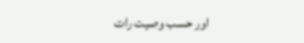اور حسب وصیت رات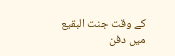کے وقت جنت البقیع میں دفن